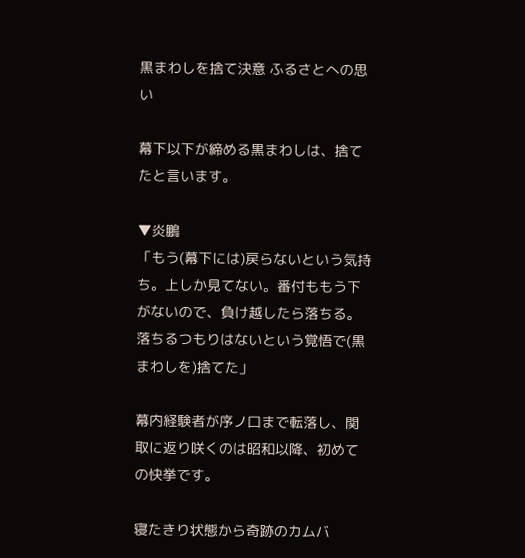黒まわしを捨て決意 ふるさとへの思い

幕下以下が締める黒まわしは、捨てたと言います。

▼炎鵬
「もう(幕下には)戻らないという気持ち。上しか見てない。番付ももう下がないので、負け越したら落ちる。落ちるつもりはないという覚悟で(黒まわしを)捨てた」

幕内経験者が序ノ口まで転落し、関取に返り咲くのは昭和以降、初めての快挙です。

寝たきり状態から奇跡のカムバ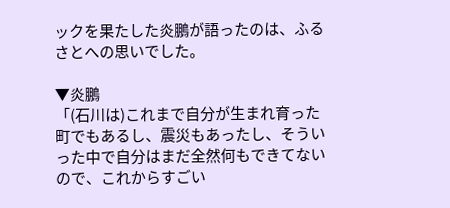ックを果たした炎鵬が語ったのは、ふるさとへの思いでした。

▼炎鵬
「(石川は)これまで自分が生まれ育った町でもあるし、震災もあったし、そういった中で自分はまだ全然何もできてないので、これからすごい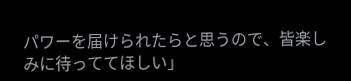パワーを届けられたらと思うので、皆楽しみに待っててほしい」